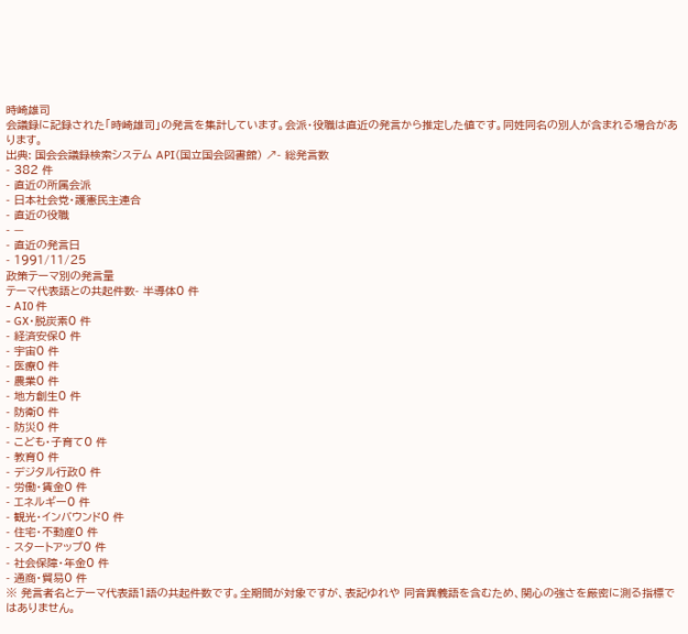時崎雄司
会議録に記録された「時崎雄司」の発言を集計しています。会派・役職は直近の発言から推定した値です。同姓同名の別人が含まれる場合があります。
出典: 国会会議録検索システム API(国立国会図書館) ↗- 総発言数
- 382 件
- 直近の所属会派
- 日本社会党・護憲民主連合
- 直近の役職
- —
- 直近の発言日
- 1991/11/25
政策テーマ別の発言量
テーマ代表語との共起件数- 半導体0 件
- AI0 件
- GX・脱炭素0 件
- 経済安保0 件
- 宇宙0 件
- 医療0 件
- 農業0 件
- 地方創生0 件
- 防衛0 件
- 防災0 件
- こども・子育て0 件
- 教育0 件
- デジタル行政0 件
- 労働・賃金0 件
- エネルギー0 件
- 観光・インバウンド0 件
- 住宅・不動産0 件
- スタートアップ0 件
- 社会保障・年金0 件
- 通商・貿易0 件
※ 発言者名とテーマ代表語1語の共起件数です。全期間が対象ですが、表記ゆれや 同音異義語を含むため、関心の強さを厳密に測る指標ではありません。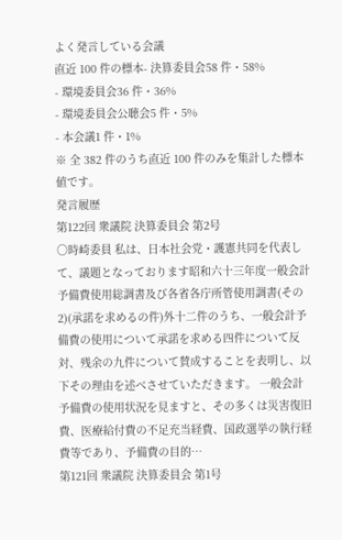よく発言している会議
直近 100 件の標本- 決算委員会58 件・58%
- 環境委員会36 件・36%
- 環境委員会公聴会5 件・5%
- 本会議1 件・1%
※ 全 382 件のうち直近 100 件のみを集計した標本値です。
発言履歴
第122回 衆議院 決算委員会 第2号
○時崎委員 私は、日本社会党・護憲共同を代表して、議題となっております昭和六十三年度一般会計予備費使用総調書及び各省各庁所管使用調書(その2)(承諾を求めるの件)外十二件のうち、一般会計予備費の使用について承諾を求める四件について反対、残余の九件について賛成することを表明し、以下その理由を述べさせていただきます。 一般会計予備費の使用状況を見ますと、その多くは災害復旧費、医療給付費の不足充当経費、国政選挙の執行経費等であり、予備費の目的…
第121回 衆議院 決算委員会 第1号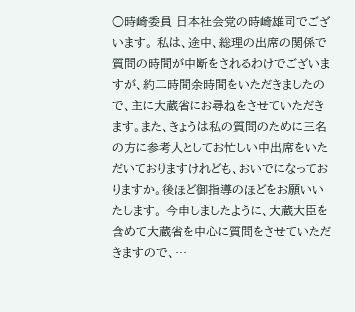○時崎委員 日本社会党の時崎雄司でございます。 私は、途中、総理の出席の関係で質問の時間が中断をされるわけでございますが、約二時間余時間をいただきましたので、主に大蔵省にお尋ねをさせていただきます。また、きょうは私の質問のために三名の方に参考人としてお忙しい中出席をいただいておりますけれども、おいでになっておりますか。後ほど御指導のほどをお願いいたします。 今申しましたように、大蔵大臣を含めて大蔵省を中心に質問をさせていただきますので、…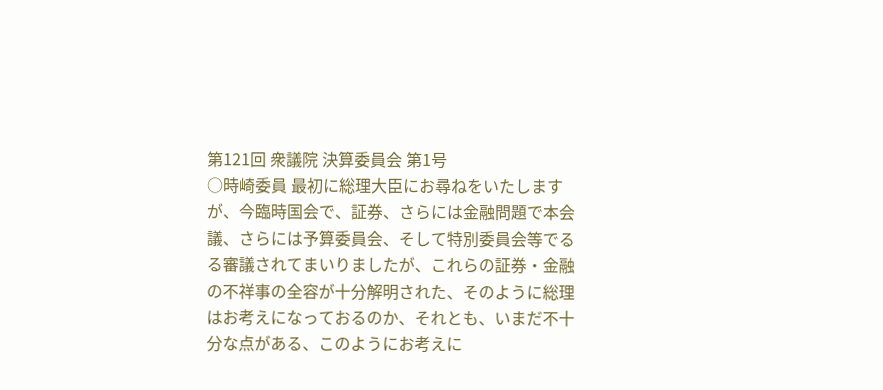第121回 衆議院 決算委員会 第1号
○時崎委員 最初に総理大臣にお尋ねをいたしますが、今臨時国会で、証券、さらには金融問題で本会議、さらには予算委員会、そして特別委員会等でるる審議されてまいりましたが、これらの証券・金融の不祥事の全容が十分解明された、そのように総理はお考えになっておるのか、それとも、いまだ不十分な点がある、このようにお考えに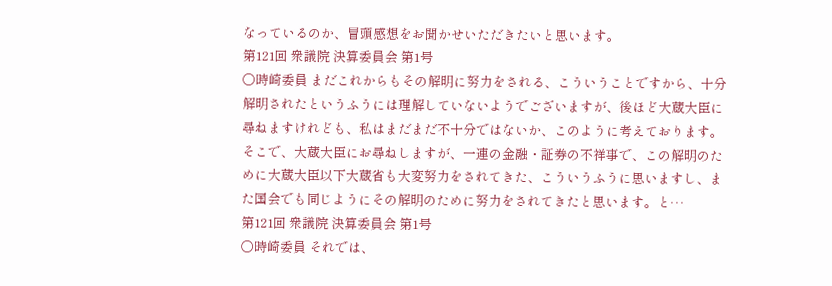なっているのか、冒頭感想をお聞かせいただきたいと思います。
第121回 衆議院 決算委員会 第1号
○時崎委員 まだこれからもその解明に努力をされる、こういうことですから、十分解明されたというふうには理解していないようでございますが、後ほど大蔵大臣に尋ねますけれども、私はまだまだ不十分ではないか、このように考えております。 そこで、大蔵大臣にお尋ねしますが、一連の金融・証券の不祥事で、この解明のために大蔵大臣以下大蔵省も大変努力をされてきた、こういうふうに思いますし、また国会でも同じようにその解明のために努力をされてきたと思います。と…
第121回 衆議院 決算委員会 第1号
○時崎委員 それでは、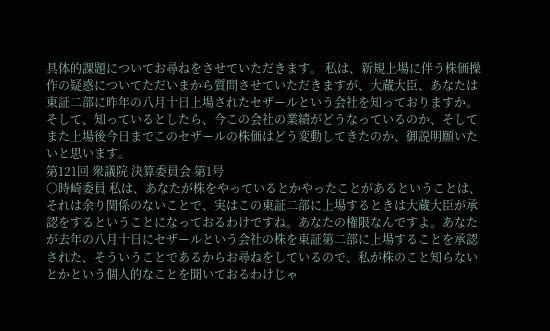具体的課題についてお尋ねをさせていただきます。 私は、新規上場に伴う株価操作の疑惑についてただいまから質問させていただきますが、大蔵大臣、あなたは東証二部に昨年の八月十日上場されたセザールという会社を知っておりますか。そして、知っているとしたら、今この会社の業績がどうなっているのか、そしてまた上場後今日までこのセザールの株価はどう変動してきたのか、御説明願いたいと思います。
第121回 衆議院 決算委員会 第1号
○時崎委員 私は、あなたが株をやっているとかやったことがあるということは、それは余り関係のないことで、実はこの東証二部に上場するときは大蔵大臣が承認をするということになっておるわけですね。あなたの権限なんですよ。あなたが去年の八月十日にセザールという会社の株を東証第二部に上場することを承認された、そういうことであるからお尋ねをしているので、私が株のこと知らないとかという個人的なことを聞いておるわけじゃ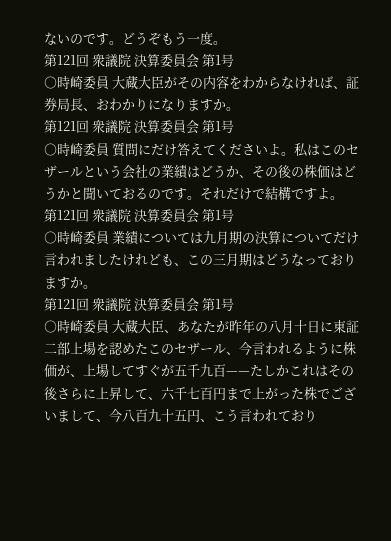ないのです。どうぞもう一度。
第121回 衆議院 決算委員会 第1号
○時崎委員 大蔵大臣がその内容をわからなければ、証券局長、おわかりになりますか。
第121回 衆議院 決算委員会 第1号
○時崎委員 質問にだけ答えてくださいよ。私はこのセザールという会社の業績はどうか、その後の株価はどうかと聞いておるのです。それだけで結構ですよ。
第121回 衆議院 決算委員会 第1号
○時崎委員 業績については九月期の決算についてだけ言われましたけれども、この三月期はどうなっておりますか。
第121回 衆議院 決算委員会 第1号
○時崎委員 大蔵大臣、あなたが昨年の八月十日に東証二部上場を認めたこのセザール、今言われるように株価が、上場してすぐが五千九百——たしかこれはその後さらに上昇して、六千七百円まで上がった株でございまして、今八百九十五円、こう言われており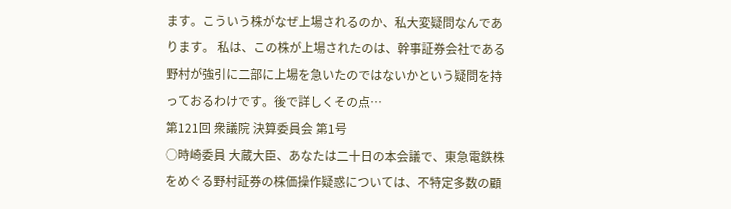ます。こういう株がなぜ上場されるのか、私大変疑問なんであります。 私は、この株が上場されたのは、幹事証券会社である野村が強引に二部に上場を急いたのではないかという疑問を持っておるわけです。後で詳しくその点…
第121回 衆議院 決算委員会 第1号
○時崎委員 大蔵大臣、あなたは二十日の本会議で、東急電鉄株をめぐる野村証券の株価操作疑惑については、不特定多数の顧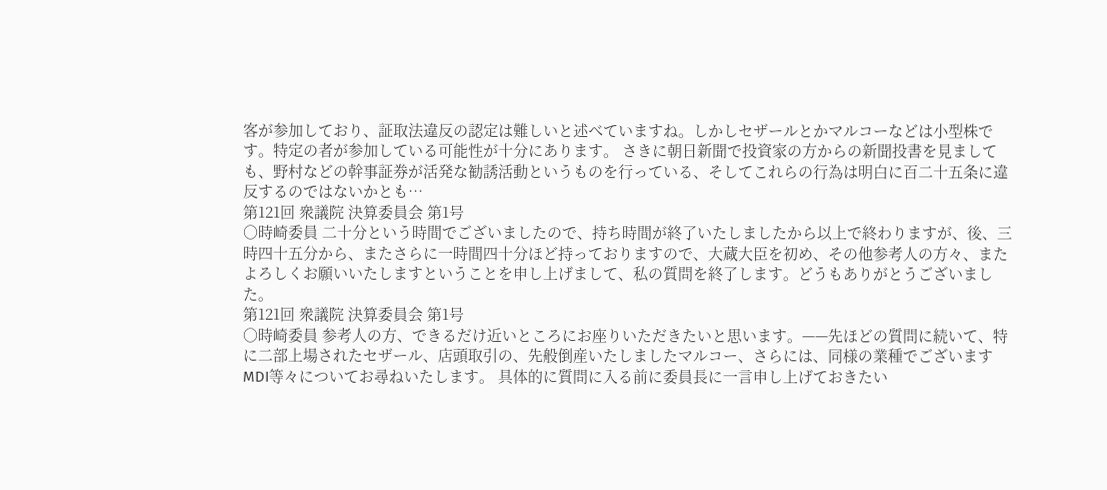客が参加しており、証取法違反の認定は難しいと述べていますね。しかしセザールとかマルコーなどは小型株です。特定の者が参加している可能性が十分にあります。 さきに朝日新聞で投資家の方からの新聞投書を見ましても、野村などの幹事証券が活発な勧誘活動というものを行っている、そしてこれらの行為は明白に百二十五条に違反するのではないかとも…
第121回 衆議院 決算委員会 第1号
○時崎委員 二十分という時間でございましたので、持ち時間が終了いたしましたから以上で終わりますが、後、三時四十五分から、またさらに一時間四十分ほど持っておりますので、大蔵大臣を初め、その他参考人の方々、またよろしくお願いいたしますということを申し上げまして、私の質問を終了します。どうもありがとうございました。
第121回 衆議院 決算委員会 第1号
○時崎委員 参考人の方、できるだけ近いところにお座りいただきたいと思います。——先ほどの質問に続いて、特に二部上場されたセザール、店頭取引の、先般倒産いたしましたマルコー、さらには、同様の業種でございますMDI等々についてお尋ねいたします。 具体的に質問に入る前に委員長に一言申し上げておきたい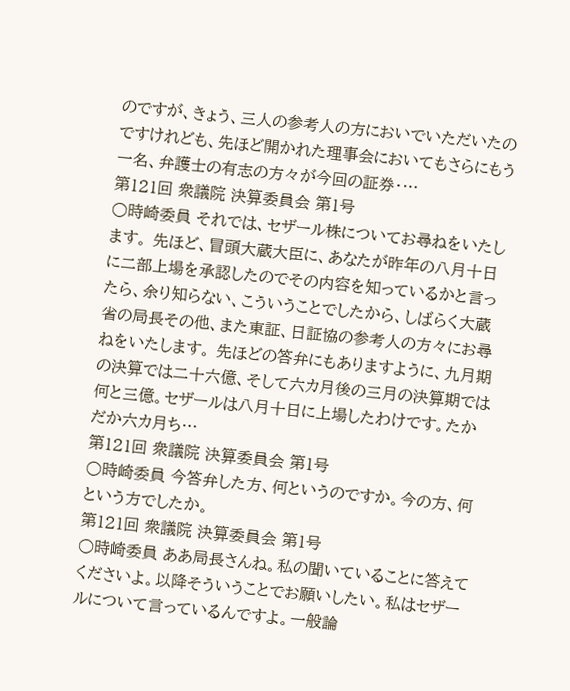のですが、きょう、三人の参考人の方においでいただいたのですけれども、先ほど開かれた理事会においてもさらにもう一名、弁護士の有志の方々が今回の証券・…
第121回 衆議院 決算委員会 第1号
○時崎委員 それでは、セザール株についてお尋ねをいたします。 先ほど、冒頭大蔵大臣に、あなたが昨年の八月十日に二部上場を承認したのでその内容を知っているかと言ったら、余り知らない、こういうことでしたから、しばらく大蔵省の局長その他、また東証、日証協の参考人の方々にお尋ねをいたします。 先ほどの答弁にもありますように、九月期の決算では二十六億、そして六カ月後の三月の決算期では何と三億。セザールは八月十日に上場したわけです。たかだか六カ月ち…
第121回 衆議院 決算委員会 第1号
○時崎委員 今答弁した方、何というのですか。今の方、何という方でしたか。
第121回 衆議院 決算委員会 第1号
○時崎委員 ああ局長さんね。私の聞いていることに答えてくださいよ。以降そういうことでお願いしたい。私はセザールについて言っているんですよ。一般論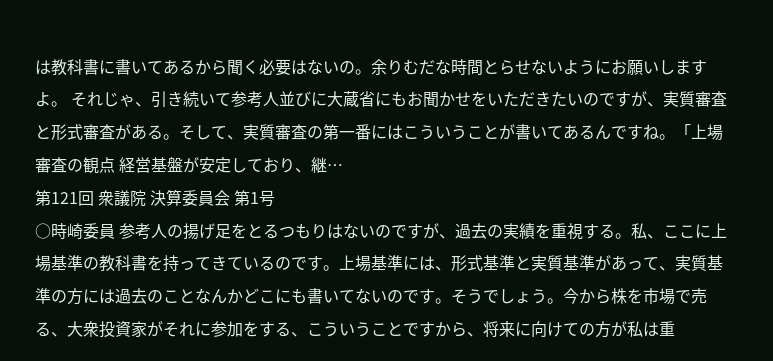は教科書に書いてあるから聞く必要はないの。余りむだな時間とらせないようにお願いしますよ。 それじゃ、引き続いて参考人並びに大蔵省にもお聞かせをいただきたいのですが、実質審査と形式審査がある。そして、実質審査の第一番にはこういうことが書いてあるんですね。「上場審査の観点 経営基盤が安定しており、継…
第121回 衆議院 決算委員会 第1号
○時崎委員 参考人の揚げ足をとるつもりはないのですが、過去の実績を重視する。私、ここに上場基準の教科書を持ってきているのです。上場基準には、形式基準と実質基準があって、実質基準の方には過去のことなんかどこにも書いてないのです。そうでしょう。今から株を市場で売る、大衆投資家がそれに参加をする、こういうことですから、将来に向けての方が私は重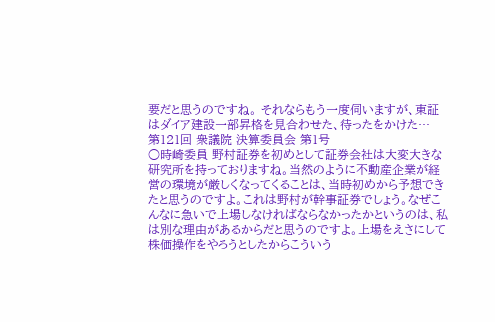要だと思うのですね。 それならもう一度伺いますが、東証はダイア建設一部昇格を見合わせた、待ったをかけた…
第121回 衆議院 決算委員会 第1号
○時崎委員 野村証券を初めとして証券会社は大変大きな研究所を持っておりますね。当然のように不動産企業が経営の環境が厳しくなってくることは、当時初めから予想できたと思うのですよ。これは野村が幹事証券でしょう。なぜこんなに急いで上場しなければならなかったかというのは、私は別な理由があるからだと思うのですよ。上場をえさにして株価操作をやろうとしたからこういう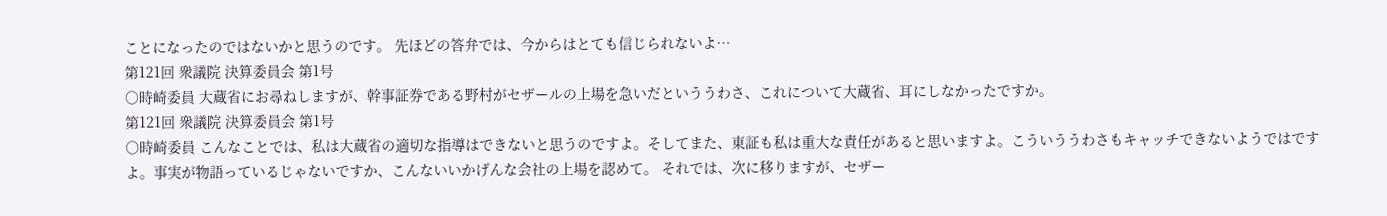ことになったのではないかと思うのです。 先ほどの答弁では、今からはとても信じられないよ…
第121回 衆議院 決算委員会 第1号
○時崎委員 大蔵省にお尋ねしますが、幹事証券である野村がセザールの上場を急いだといううわさ、これについて大蔵省、耳にしなかったですか。
第121回 衆議院 決算委員会 第1号
○時崎委員 こんなことでは、私は大蔵省の適切な指導はできないと思うのですよ。そしてまた、東証も私は重大な責任があると思いますよ。こういううわさもキャッチできないようではですよ。事実が物語っているじゃないですか、こんないいかげんな会社の上場を認めて。 それでは、次に移りますが、セザー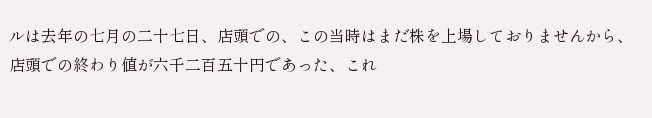ルは去年の七月の二十七日、店頭での、この当時はまだ株を上場しておりませんから、店頭での終わり値が六千二百五十円であった、これ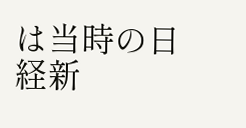は当時の日経新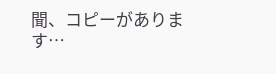聞、コピーがあります…